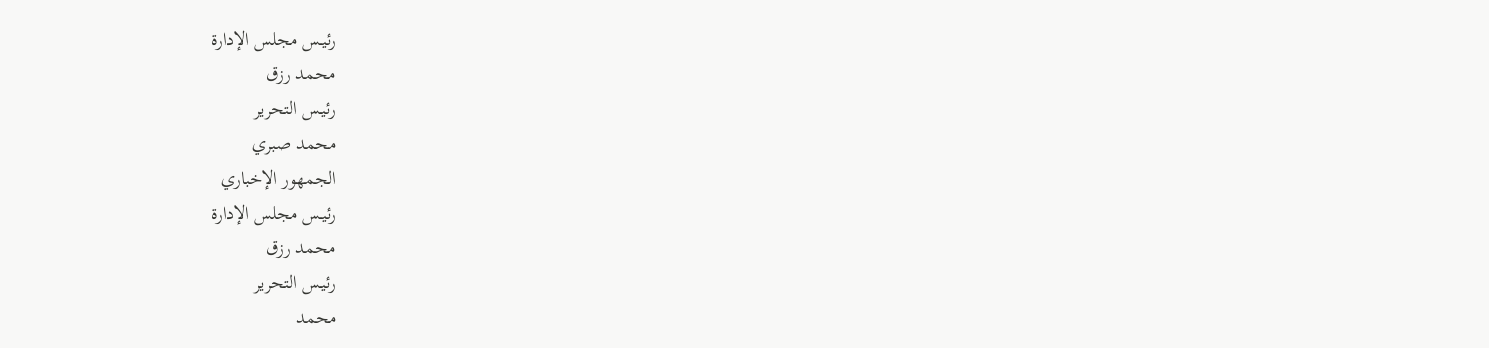رئيـس مجلس الإدارة
محمد رزق
رئيـس التحرير
محمد صبري
الجمهور الإخباري
رئيـس مجلس الإدارة
محمد رزق
رئيـس التحرير
محمد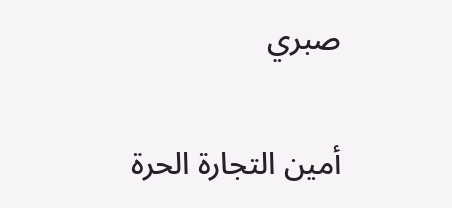صبري

أمين التجارة الحرة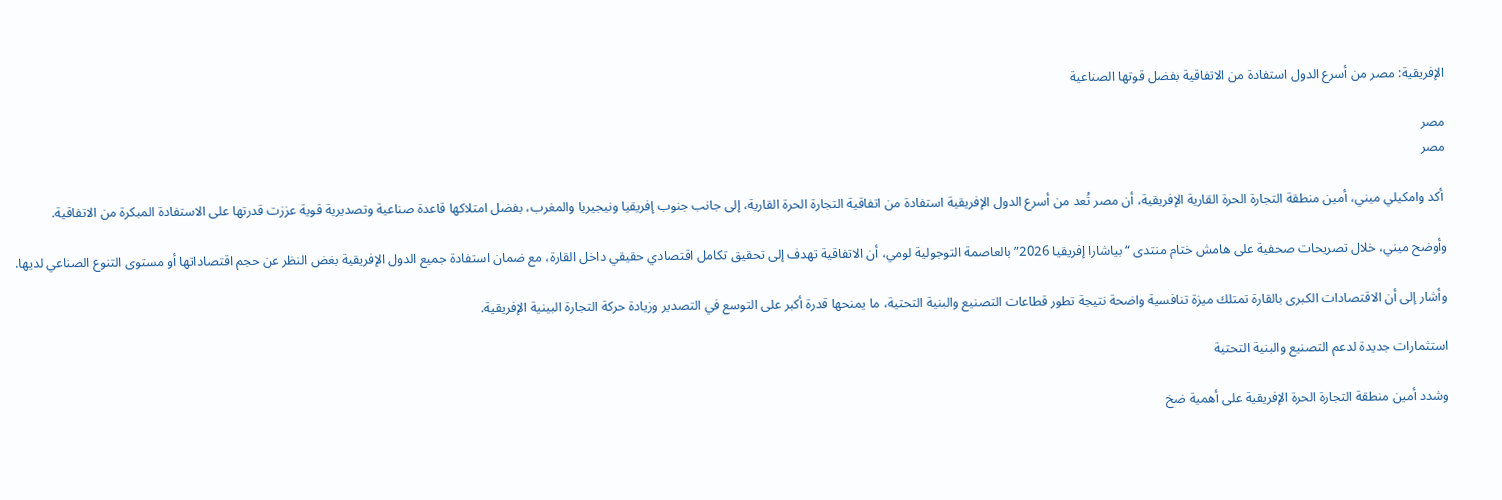الإفريقية: مصر من أسرع الدول استفادة من الاتفاقية بفضل قوتها الصناعية

مصر
مصر

 أكد وامكيلي ميني، أمين منطقة التجارة الحرة القارية الإفريقية، أن مصر تُعد من أسرع الدول الإفريقية استفادة من اتفاقية التجارة الحرة القارية، إلى جانب جنوب إفريقيا ونيجيريا والمغرب، بفضل امتلاكها قاعدة صناعية وتصديرية قوية عززت قدرتها على الاستفادة المبكرة من الاتفاقية.

وأوضح ميني، خلال تصريحات صحفية على هامش ختام منتدى “بياشارا إفريقيا 2026” بالعاصمة التوجولية لومي، أن الاتفاقية تهدف إلى تحقيق تكامل اقتصادي حقيقي داخل القارة، مع ضمان استفادة جميع الدول الإفريقية بغض النظر عن حجم اقتصاداتها أو مستوى التنوع الصناعي لديها.

وأشار إلى أن الاقتصادات الكبرى بالقارة تمتلك ميزة تنافسية واضحة نتيجة تطور قطاعات التصنيع والبنية التحتية، ما يمنحها قدرة أكبر على التوسع في التصدير وزيادة حركة التجارة البينية الإفريقية.

استثمارات جديدة لدعم التصنيع والبنية التحتية

وشدد أمين منطقة التجارة الحرة الإفريقية على أهمية ضخ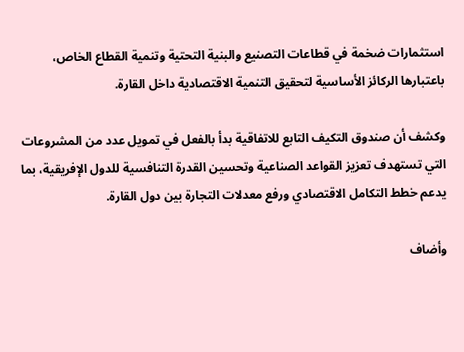استثمارات ضخمة في قطاعات التصنيع والبنية التحتية وتنمية القطاع الخاص، باعتبارها الركائز الأساسية لتحقيق التنمية الاقتصادية داخل القارة.

وكشف أن صندوق التكيف التابع للاتفاقية بدأ بالفعل في تمويل عدد من المشروعات التي تستهدف تعزيز القواعد الصناعية وتحسين القدرة التنافسية للدول الإفريقية، بما يدعم خطط التكامل الاقتصادي ورفع معدلات التجارة بين دول القارة.

وأضاف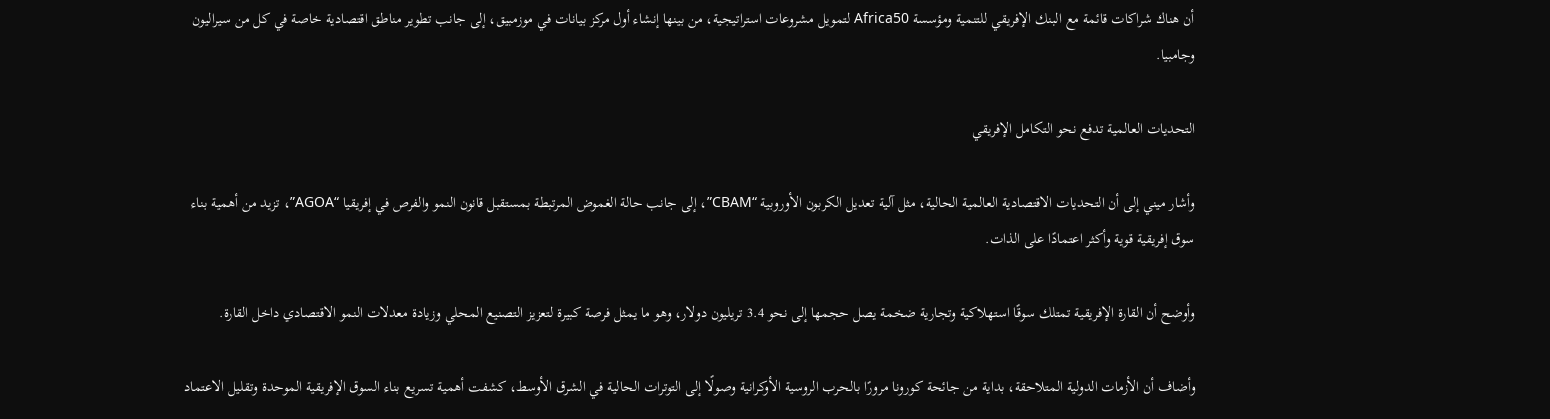أن هناك شراكات قائمة مع البنك الإفريقي للتنمية ومؤسسة Africa50 لتمويل مشروعات استراتيجية، من بينها إنشاء أول مركز بيانات في موزمبيق، إلى جانب تطوير مناطق اقتصادية خاصة في كل من سيراليون وجامبيا.

التحديات العالمية تدفع نحو التكامل الإفريقي

وأشار ميني إلى أن التحديات الاقتصادية العالمية الحالية، مثل آلية تعديل الكربون الأوروبية “CBAM”، إلى جانب حالة الغموض المرتبطة بمستقبل قانون النمو والفرص في إفريقيا “AGOA”، تزيد من أهمية بناء سوق إفريقية قوية وأكثر اعتمادًا على الذات.

وأوضح أن القارة الإفريقية تمتلك سوقًا استهلاكية وتجارية ضخمة يصل حجمها إلى نحو 3.4 تريليون دولار، وهو ما يمثل فرصة كبيرة لتعزيز التصنيع المحلي وزيادة معدلات النمو الاقتصادي داخل القارة.

وأضاف أن الأزمات الدولية المتلاحقة، بداية من جائحة كورونا مرورًا بالحرب الروسية الأوكرانية وصولًا إلى التوترات الحالية في الشرق الأوسط، كشفت أهمية تسريع بناء السوق الإفريقية الموحدة وتقليل الاعتماد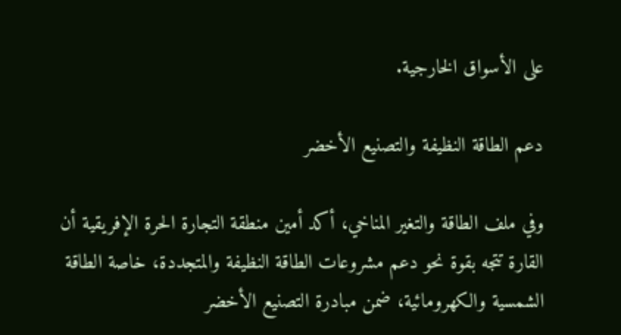على الأسواق الخارجية.

دعم الطاقة النظيفة والتصنيع الأخضر

وفي ملف الطاقة والتغير المناخي، أكد أمين منطقة التجارة الحرة الإفريقية أن القارة تتجه بقوة نحو دعم مشروعات الطاقة النظيفة والمتجددة، خاصة الطاقة الشمسية والكهرومائية، ضمن مبادرة التصنيع الأخضر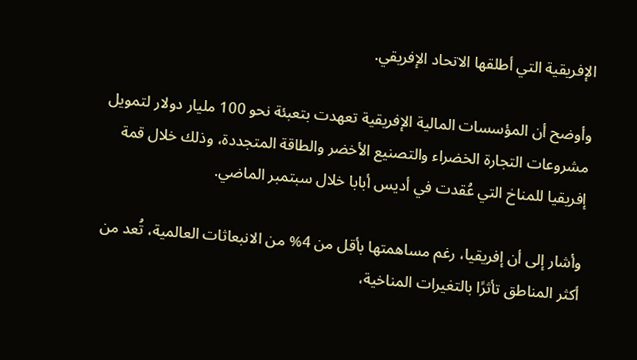الإفريقية التي أطلقها الاتحاد الإفريقي.

وأوضح أن المؤسسات المالية الإفريقية تعهدت بتعبئة نحو 100 مليار دولار لتمويل مشروعات التجارة الخضراء والتصنيع الأخضر والطاقة المتجددة، وذلك خلال قمة إفريقيا للمناخ التي عُقدت في أديس أبابا خلال سبتمبر الماضي.

وأشار إلى أن إفريقيا، رغم مساهمتها بأقل من 4% من الانبعاثات العالمية، تُعد من أكثر المناطق تأثرًا بالتغيرات المناخية،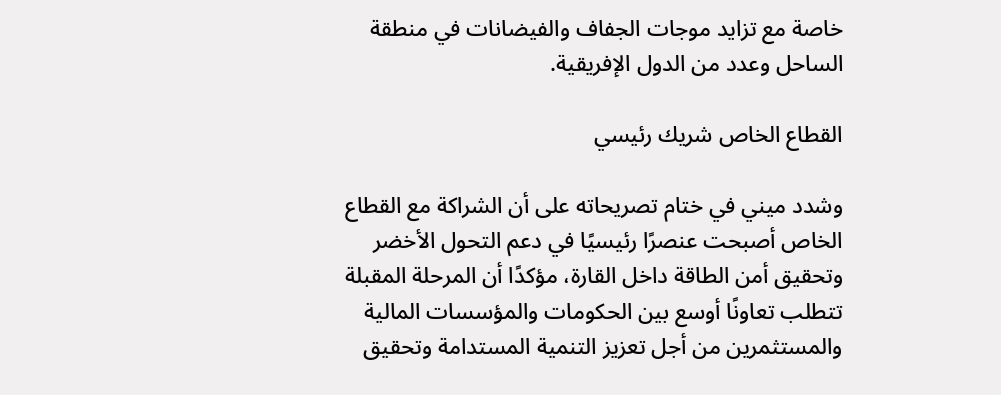خاصة مع تزايد موجات الجفاف والفيضانات في منطقة الساحل وعدد من الدول الإفريقية.

القطاع الخاص شريك رئيسي

وشدد ميني في ختام تصريحاته على أن الشراكة مع القطاع الخاص أصبحت عنصرًا رئيسيًا في دعم التحول الأخضر وتحقيق أمن الطاقة داخل القارة، مؤكدًا أن المرحلة المقبلة تتطلب تعاونًا أوسع بين الحكومات والمؤسسات المالية والمستثمرين من أجل تعزيز التنمية المستدامة وتحقيق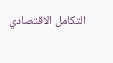التكامل الاقتصادي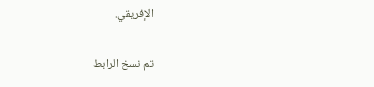الإفريقي.

تم نسخ الرابط